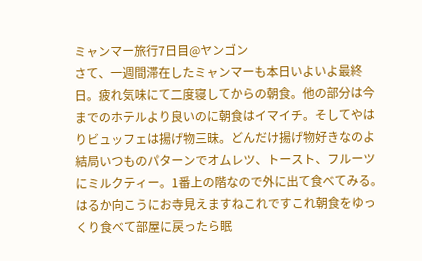ミャンマー旅行7日目@ヤンゴン
さて、一週間滞在したミャンマーも本日いよいよ最終日。疲れ気味にて二度寝してからの朝食。他の部分は今までのホテルより良いのに朝食はイマイチ。そしてやはりビュッフェは揚げ物三昧。どんだけ揚げ物好きなのよ結局いつものパターンでオムレツ、トースト、フルーツにミルクティー。1番上の階なので外に出て食べてみる。はるか向こうにお寺見えますねこれですこれ朝食をゆっくり食べて部屋に戻ったら眠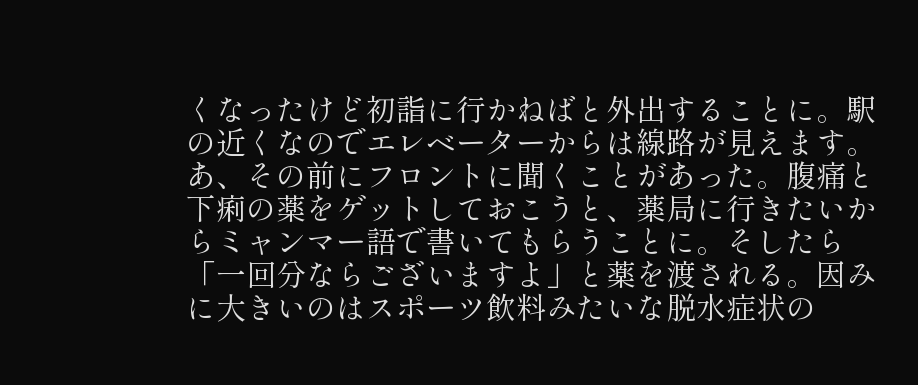くなったけど初詣に行かねばと外出することに。駅の近くなのでエレベーターからは線路が見えます。あ、その前にフロントに聞くことがあった。腹痛と下痢の薬をゲットしておこうと、薬局に行きたいからミャンマー語で書いてもらうことに。そしたら「一回分ならございますよ」と薬を渡される。因みに大きいのはスポーツ飲料みたいな脱水症状の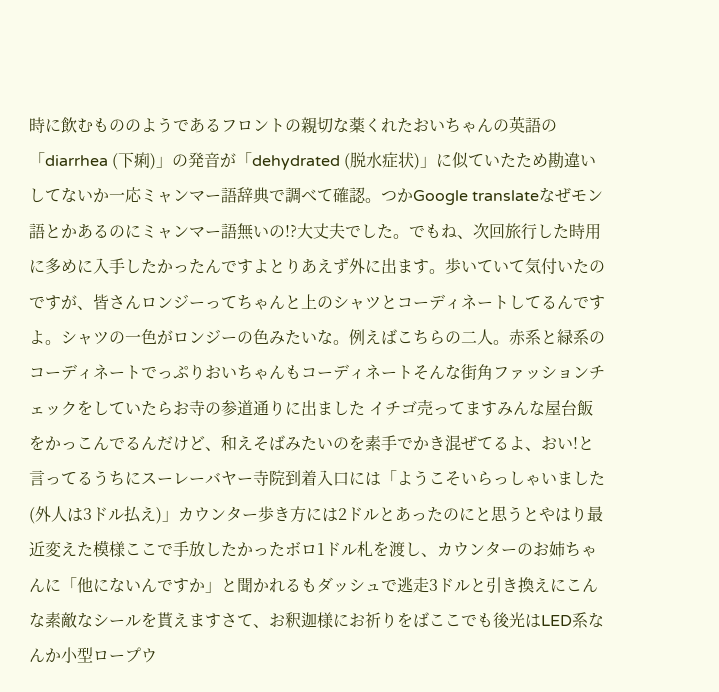時に飲むもののようであるフロントの親切な薬くれたおいちゃんの英語の「diarrhea (下痢)」の発音が「dehydrated (脱水症状)」に似ていたため勘違いしてないか一応ミャンマー語辞典で調べて確認。つかGoogle translateなぜモン語とかあるのにミャンマー語無いの!?大丈夫でした。でもね、次回旅行した時用に多めに入手したかったんですよとりあえず外に出ます。歩いていて気付いたのですが、皆さんロンジーってちゃんと上のシャツとコーディネートしてるんですよ。シャツの一色がロンジーの色みたいな。例えばこちらの二人。赤系と緑系のコーディネートでっぷりおいちゃんもコーディネートそんな街角ファッションチェックをしていたらお寺の参道通りに出ました イチゴ売ってますみんな屋台飯をかっこんでるんだけど、和えそばみたいのを素手でかき混ぜてるよ、おい!と言ってるうちにスーレーバヤー寺院到着入口には「ようこそいらっしゃいました(外人は3ドル払え)」カウンター歩き方には2ドルとあったのにと思うとやはり最近変えた模様ここで手放したかったボロ1ドル札を渡し、カウンターのお姉ちゃんに「他にないんですか」と聞かれるもダッシュで逃走3ドルと引き換えにこんな素敵なシールを貰えますさて、お釈迦様にお祈りをばここでも後光はLED系なんか小型ロープウ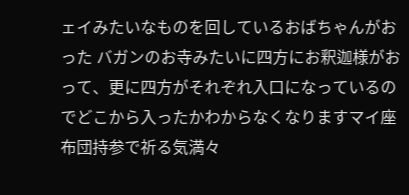ェイみたいなものを回しているおばちゃんがおった バガンのお寺みたいに四方にお釈迦様がおって、更に四方がそれぞれ入口になっているのでどこから入ったかわからなくなりますマイ座布団持参で祈る気満々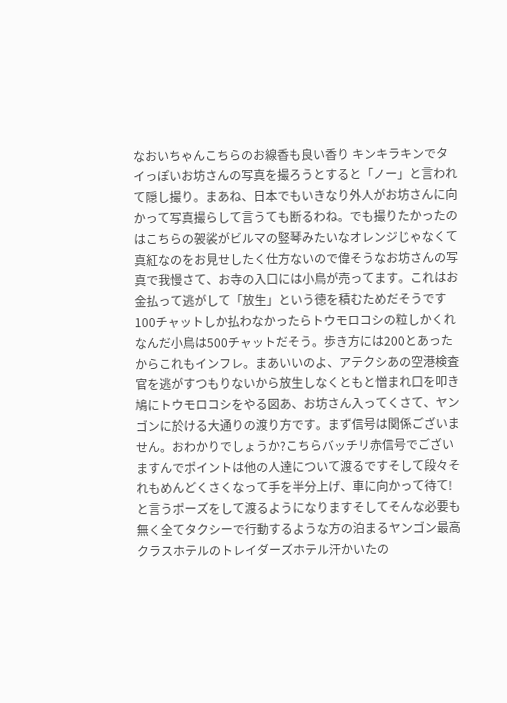なおいちゃんこちらのお線香も良い香り キンキラキンでタイっぽいお坊さんの写真を撮ろうとすると「ノー」と言われて隠し撮り。まあね、日本でもいきなり外人がお坊さんに向かって写真撮らして言うても断るわね。でも撮りたかったのはこちらの袈裟がビルマの竪琴みたいなオレンジじゃなくて真紅なのをお見せしたく仕方ないので偉そうなお坊さんの写真で我慢さて、お寺の入口には小鳥が売ってます。これはお金払って逃がして「放生」という徳を積むためだそうです100チャットしか払わなかったらトウモロコシの粒しかくれなんだ小鳥は500チャットだそう。歩き方には200とあったからこれもインフレ。まあいいのよ、アテクシあの空港検査官を逃がすつもりないから放生しなくともと憎まれ口を叩き鳩にトウモロコシをやる図あ、お坊さん入ってくさて、ヤンゴンに於ける大通りの渡り方です。まず信号は関係ございません。おわかりでしょうか?こちらバッチリ赤信号でございますんでポイントは他の人達について渡るですそして段々それもめんどくさくなって手を半分上げ、車に向かって待て!と言うポーズをして渡るようになりますそしてそんな必要も無く全てタクシーで行動するような方の泊まるヤンゴン最高クラスホテルのトレイダーズホテル汗かいたの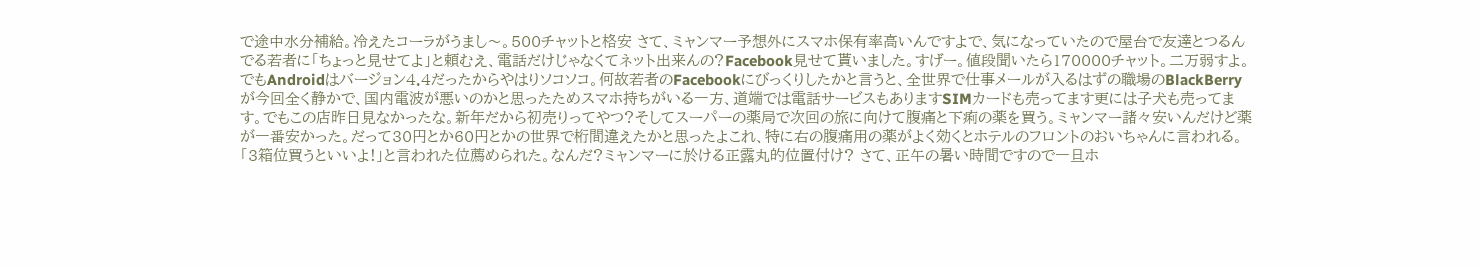で途中水分補給。冷えたコーラがうまし〜。500チャットと格安 さて、ミャンマー予想外にスマホ保有率高いんですよで、気になっていたので屋台で友達とつるんでる若者に「ちょっと見せてよ」と頼むえ、電話だけじゃなくてネット出来んの?Facebook見せて貰いました。すげー。値段聞いたら170000チャット。二万弱すよ。でもAndroidはバージョン4.4だったからやはりソコソコ。何故若者のFacebookにびっくりしたかと言うと、全世界で仕事メールが入るはずの職場のBlackBerryが今回全く静かで、国内電波が悪いのかと思ったためスマホ持ちがいる一方、道端では電話サービスもありますSIMカードも売ってます更には子犬も売ってます。でもこの店昨日見なかったな。新年だから初売りってやつ?そしてスーパーの薬局で次回の旅に向けて腹痛と下痢の薬を買う。ミャンマー諸々安いんだけど薬が一番安かった。だって30円とか60円とかの世界で桁間違えたかと思ったよこれ、特に右の腹痛用の薬がよく効くとホテルのフロントのおいちゃんに言われる。「3箱位買うといいよ!」と言われた位薦められた。なんだ?ミャンマーに於ける正露丸的位置付け? さて、正午の暑い時間ですので一旦ホ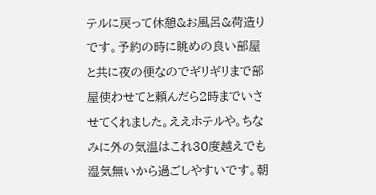テルに戻って休憩&お風呂&荷造りです。予約の時に眺めの良い部屋と共に夜の便なのでギリギリまで部屋使わせてと頼んだら2時までいさせてくれました。ええホテルや。ちなみに外の気温はこれ30度越えでも湿気無いから過ごしやすいです。朝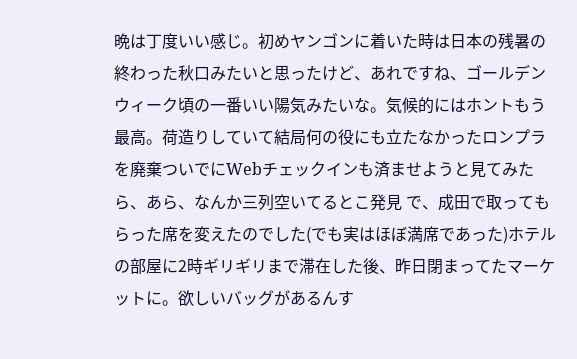晩は丁度いい感じ。初めヤンゴンに着いた時は日本の残暑の終わった秋口みたいと思ったけど、あれですね、ゴールデンウィーク頃の一番いい陽気みたいな。気候的にはホントもう最高。荷造りしていて結局何の役にも立たなかったロンプラを廃棄ついでにWebチェックインも済ませようと見てみたら、あら、なんか三列空いてるとこ発見 で、成田で取ってもらった席を変えたのでした(でも実はほぼ満席であった)ホテルの部屋に2時ギリギリまで滞在した後、昨日閉まってたマーケットに。欲しいバッグがあるんす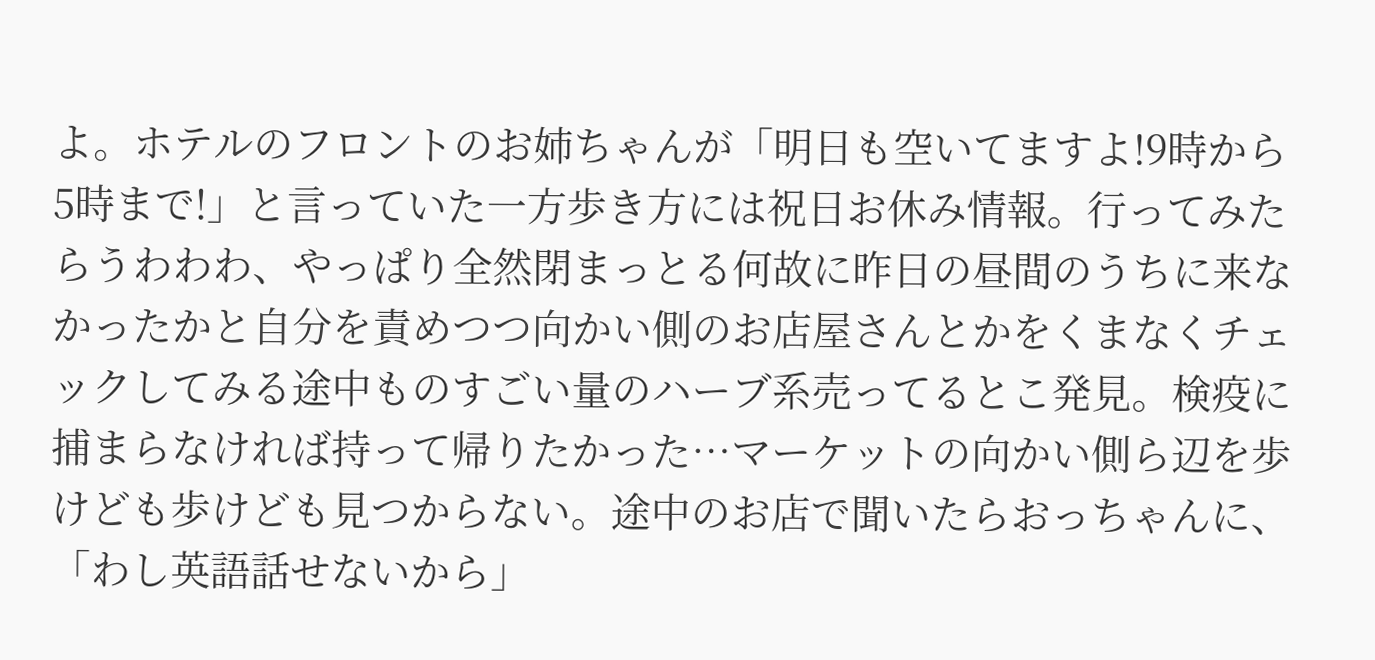よ。ホテルのフロントのお姉ちゃんが「明日も空いてますよ!9時から5時まで!」と言っていた一方歩き方には祝日お休み情報。行ってみたらうわわわ、やっぱり全然閉まっとる何故に昨日の昼間のうちに来なかったかと自分を責めつつ向かい側のお店屋さんとかをくまなくチェックしてみる途中ものすごい量のハーブ系売ってるとこ発見。検疫に捕まらなければ持って帰りたかった…マーケットの向かい側ら辺を歩けども歩けども見つからない。途中のお店で聞いたらおっちゃんに、「わし英語話せないから」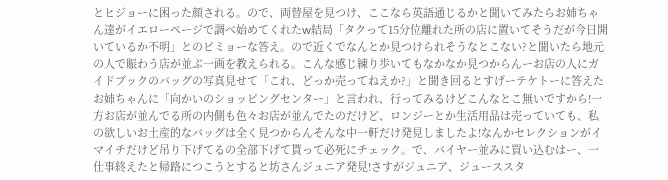とヒジョーに困った顔される。ので、両替屋を見つけ、ここなら英語通じるかと聞いてみたらお姉ちゃん達がイエローページで調べ始めてくれたw結局「タクって15分位離れた所の店に置いてそうだが今日開いているか不明」とのビミョーな答え。ので近くでなんとか見つけられそうなとこない?と聞いたら地元の人で賑わう店が並ぶ一画を教えられる。こんな感じ練り歩いてもなかなか見つからんーお店の人にガイドブックのバッグの写真見せて「これ、どっか売ってねえか?」と聞き回るとすげーテケトーに答えたお姉ちゃんに「向かいのショッピングセンター」と言われ、行ってみるけどこんなとこ無いですから!一方お店が並んでる所の内側も色々お店が並んでたのだけど、ロンジーとか生活用品は売っていても、私の欲しいお土産的なバッグは全く見つからんそんな中一軒だけ発見しましたよ!なんかセレクションがイマイチだけど吊り下げてるの全部下げて貰って必死にチェック。で、バイヤー並みに買い込むはー、一仕事終えたと帰路につこうとすると坊さんジュニア発見!さすがジュニア、ジューススタ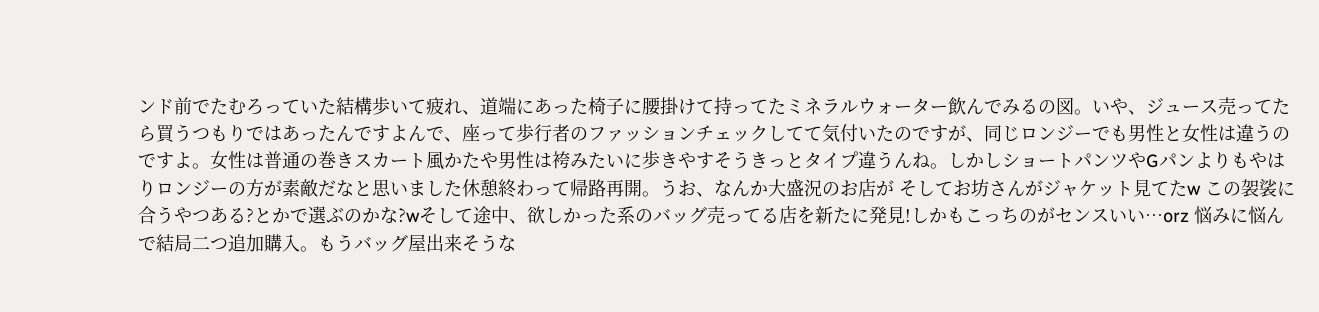ンド前でたむろっていた結構歩いて疲れ、道端にあった椅子に腰掛けて持ってたミネラルウォーター飲んでみるの図。いや、ジュース売ってたら買うつもりではあったんですよんで、座って歩行者のファッションチェックしてて気付いたのですが、同じロンジーでも男性と女性は違うのですよ。女性は普通の巻きスカート風かたや男性は袴みたいに歩きやすそうきっとタイプ違うんね。しかしショートパンツやGパンよりもやはりロンジーの方が素敵だなと思いました休憩終わって帰路再開。うお、なんか大盛況のお店が そしてお坊さんがジャケット見てたw この袈裟に合うやつある?とかで選ぶのかな?wそして途中、欲しかった系のバッグ売ってる店を新たに発見!しかもこっちのがセンスいい…orz 悩みに悩んで結局二つ追加購入。もうバッグ屋出来そうな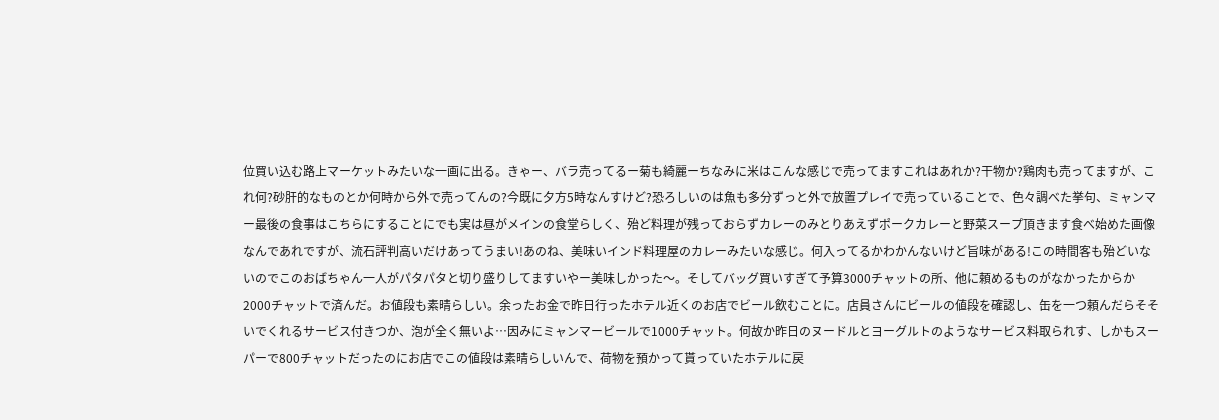位買い込む路上マーケットみたいな一画に出る。きゃー、バラ売ってるー菊も綺麗ーちなみに米はこんな感じで売ってますこれはあれか?干物か?鶏肉も売ってますが、これ何?砂肝的なものとか何時から外で売ってんの?今既に夕方5時なんすけど?恐ろしいのは魚も多分ずっと外で放置プレイで売っていることで、色々調べた挙句、ミャンマー最後の食事はこちらにすることにでも実は昼がメインの食堂らしく、殆ど料理が残っておらずカレーのみとりあえずポークカレーと野菜スープ頂きます食べ始めた画像なんであれですが、流石評判高いだけあってうまい!あのね、美味いインド料理屋のカレーみたいな感じ。何入ってるかわかんないけど旨味がある!この時間客も殆どいないのでこのおばちゃん一人がパタパタと切り盛りしてますいやー美味しかった〜。そしてバッグ買いすぎて予算3000チャットの所、他に頼めるものがなかったからか2000チャットで済んだ。お値段も素晴らしい。余ったお金で昨日行ったホテル近くのお店でビール飲むことに。店員さんにビールの値段を確認し、缶を一つ頼んだらそそいでくれるサービス付きつか、泡が全く無いよ…因みにミャンマービールで1000チャット。何故か昨日のヌードルとヨーグルトのようなサービス料取られす、しかもスーパーで800チャットだったのにお店でこの値段は素晴らしいんで、荷物を預かって貰っていたホテルに戻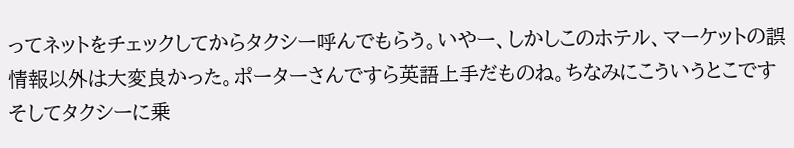ってネットをチェックしてからタクシー呼んでもらう。いやー、しかしこのホテル、マーケットの誤情報以外は大変良かった。ポーターさんですら英語上手だものね。ちなみにこういうとこですそしてタクシーに乗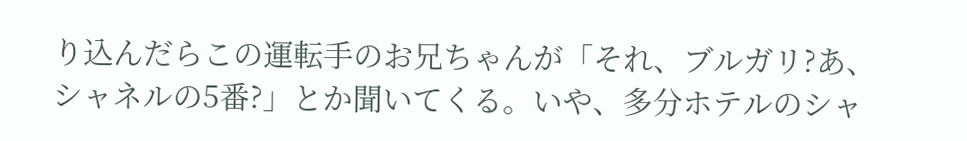り込んだらこの運転手のお兄ちゃんが「それ、ブルガリ?あ、シャネルの5番?」とか聞いてくる。いや、多分ホテルのシャ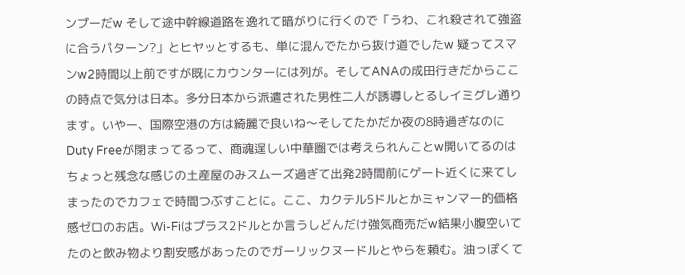ンプーだw そして途中幹線道路を逸れて暗がりに行くので「うわ、これ殺されて強盗に合うパターン?」とヒヤッとするも、単に混んでたから抜け道でしたw 疑ってスマンw2時間以上前ですが既にカウンターには列が。そしてANAの成田行きだからここの時点で気分は日本。多分日本から派遣された男性二人が誘導しとるしイミグレ通ります。いやー、国際空港の方は綺麗で良いね〜そしてたかだか夜の8時過ぎなのにDuty Freeが閉まってるって、商魂逞しい中華圏では考えられんことw開いてるのはちょっと残念な感じの土産屋のみスムーズ過ぎて出発2時間前にゲート近くに来てしまったのでカフェで時間つぶすことに。ここ、カクテル5ドルとかミャンマー的価格感ゼロのお店。Wi-Fiはプラス2ドルとか言うしどんだけ強気商売だw結果小腹空いてたのと飲み物より割安感があったのでガーリックヌードルとやらを頼む。油っぽくて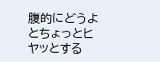腹的にどうよとちょっとヒヤッとする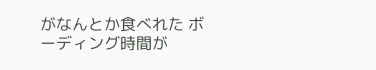がなんとか食べれた ボーディング時間が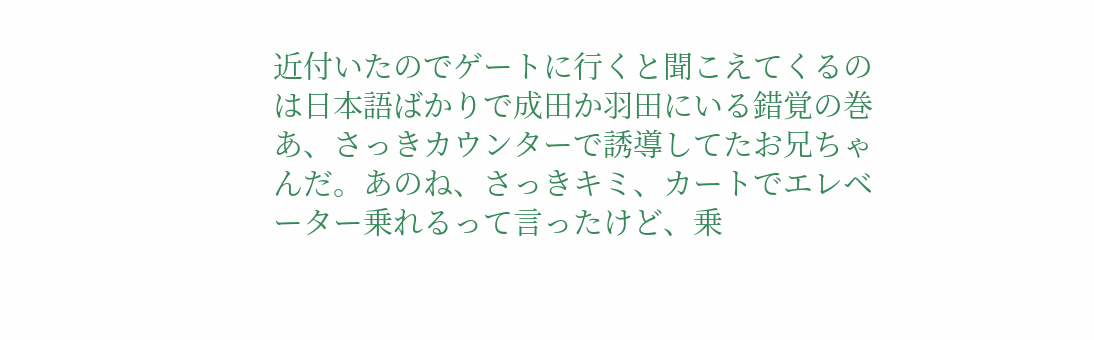近付いたのでゲートに行くと聞こえてくるのは日本語ばかりで成田か羽田にいる錯覚の巻あ、さっきカウンターで誘導してたお兄ちゃんだ。あのね、さっきキミ、カートでエレベーター乗れるって言ったけど、乗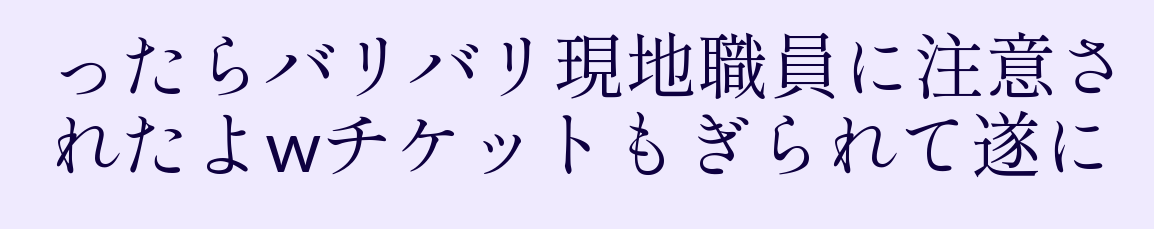ったらバリバリ現地職員に注意されたよwチケットもぎられて遂に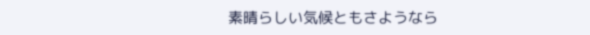素晴らしい気候ともさようなら